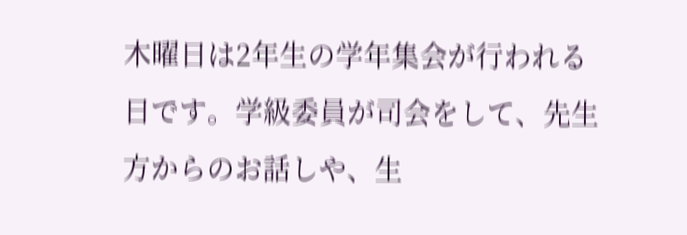木曜日は2年生の学年集会が行われる日です。学級委員が司会をして、先生方からのお話しや、生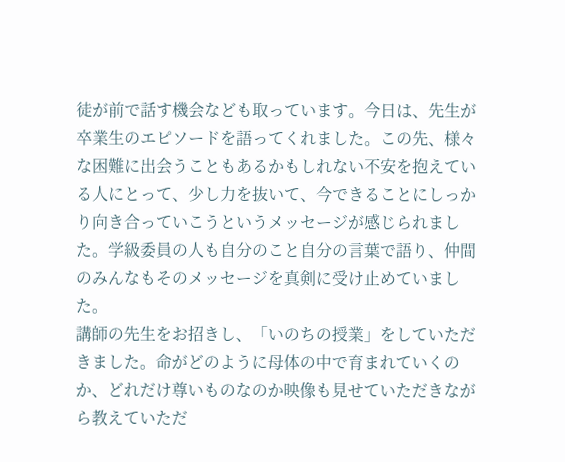徒が前で話す機会なども取っています。今日は、先生が卒業生のエピソードを語ってくれました。この先、様々な困難に出会うこともあるかもしれない不安を抱えている人にとって、少し力を抜いて、今できることにしっかり向き合っていこうというメッセージが感じられました。学級委員の人も自分のこと自分の言葉で語り、仲間のみんなもそのメッセージを真剣に受け止めていました。
講師の先生をお招きし、「いのちの授業」をしていただきました。命がどのように母体の中で育まれていくのか、どれだけ尊いものなのか映像も見せていただきながら教えていただ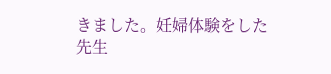きました。妊婦体験をした先生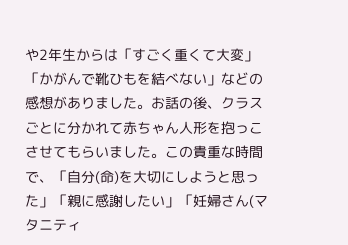や2年生からは「すごく重くて大変」「かがんで靴ひもを結べない」などの感想がありました。お話の後、クラスごとに分かれて赤ちゃん人形を抱っこさせてもらいました。この貴重な時間で、「自分(命)を大切にしようと思った」「親に感謝したい」「妊婦さん(マタニティ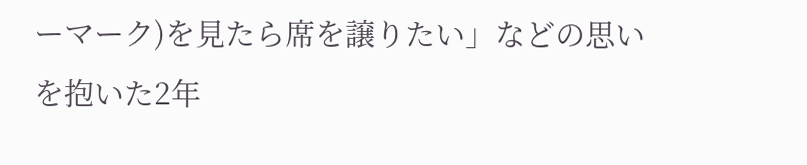ーマーク)を見たら席を譲りたい」などの思いを抱いた2年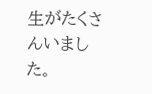生がたくさんいました。